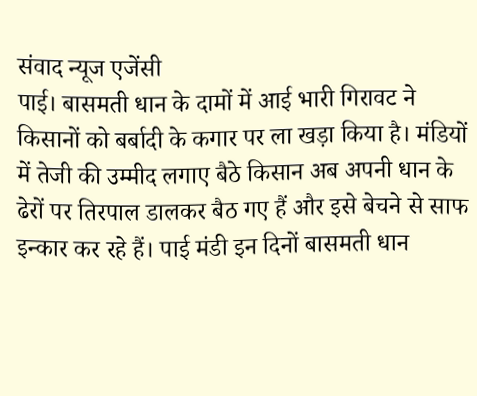संवाद न्यूज एजेंसी
पाई। बासमती धान के दामों में आई भारी गिरावट ने किसानों को बर्बादी के कगार पर ला खड़ा किया है। मंडियों में तेजी की उम्मीद लगाए बैठे किसान अब अपनी धान के ढेरों पर तिरपाल डालकर बैठ गए हैं और इसे बेचने से साफ इन्कार कर रहे हैं। पाई मंडी इन दिनों बासमती धान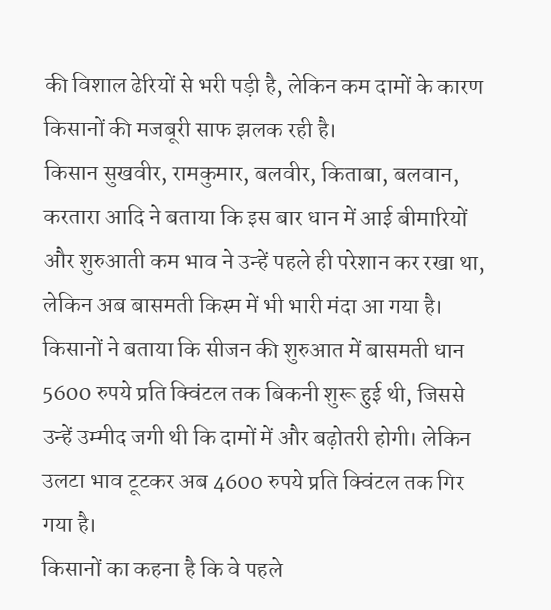की विशाल ढेरियों से भरी पड़ी है, लेकिन कम दामों के कारण किसानों की मजबूरी साफ झलक रही है।
किसान सुखवीर, रामकुमार, बलवीर, किताबा, बलवान, करतारा आदि ने बताया कि इस बार धान में आई बीमारियों और शुरुआती कम भाव ने उन्हें पहले ही परेशान कर रखा था, लेकिन अब बासमती किस्म में भी भारी मंदा आ गया है। किसानों ने बताया कि सीजन की शुरुआत में बासमती धान 5600 रुपये प्रति क्विंटल तक बिकनी शुरू हुई थी, जिससे उन्हें उम्मीद जगी थी कि दामों में और बढ़ोतरी होगी। लेकिन उलटा भाव टूटकर अब 4600 रुपये प्रति क्विंटल तक गिर गया है।
किसानों का कहना है कि वे पहले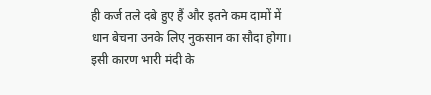ही कर्ज तले दबे हुए हैं और इतने कम दामों में धान बेचना उनके लिए नुकसान का सौदा होगा। इसी कारण भारी मंदी के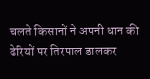चलते किसानों ने अपनी धान की ढेरियों पर तिरपाल डालकर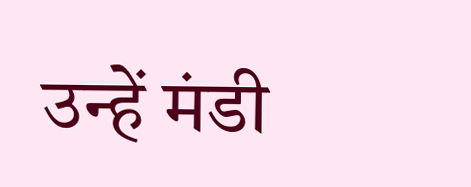उन्हें मंडी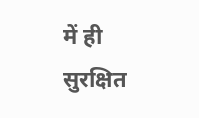में ही सुरक्षित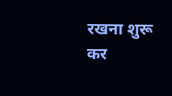रखना शुरू कर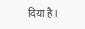दिया है।